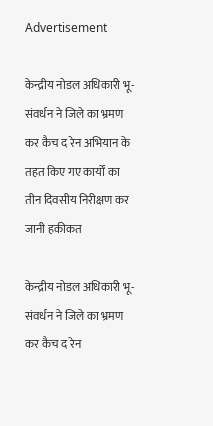Advertisement

केन्द्रीय नोडल अधिकारी भू-संवर्धन ने जिले का भ्रमण कर कैच द रेन अभियान के तहत किए गए कार्यों का तीन दिवसीय निरीक्षण कर जानी हकीकत

केन्द्रीय नोडल अधिकारी भू-संवर्धन ने जिले का भ्रमण कर कैच द रेन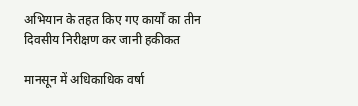अभियान के तहत किए गए कार्यों का तीन दिवसीय निरीक्षण कर जानी हकीकत

मानसून में अधिकाधिक वर्षा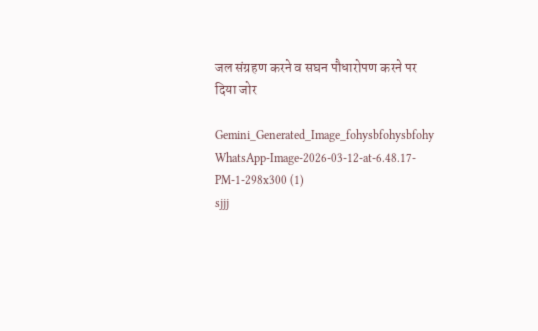जल संग्रहण करने व सघन पौधारोपण करने पर दिया जोर

Gemini_Generated_Image_fohysbfohysbfohy
WhatsApp-Image-2026-03-12-at-6.48.17-PM-1-298x300 (1)
sjjj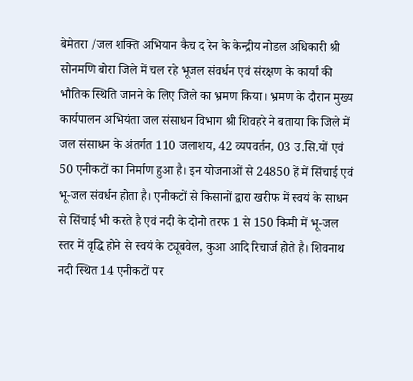बेमेतरा /जल शक्ति अभियान कैच द रेन के केन्द्रीय नोडल अधिकारी श्री सोनमणि बोरा जिले में चल रहे भूजल संवर्धन एवं संरक्षण के कार्यां की भौतिक स्थिति जानने के लिए जिले का भ्रमण किया। भ्रमण के दौरान मुख्य कार्यपालन अभियंता जल संसाधन विभाग श्री शिवहरे ने बताया कि जिले में जल संसाधन के अंतर्गत 110 जलाशय, 42 व्यपवर्तन, 03 उ.सि.यों एवं 50 एनीकटों का निर्माण हुआ है। इन योजनाओं से 24850 हें में सिंचाई एवं भू-जल संवर्धन होता है। एनीकटों से किसानों द्वारा खरीफ में स्वयं के साधन से सिंचाई भी करते है एवं नदी के दोनो तरफ 1 से 150 किमी में भू-जल स्तर में वृद्धि होने से स्वयं के ट्यूबवेल, कुआ आदि रिचार्ज होते है। शिवनाथ नदी स्थित 14 एनीकटों पर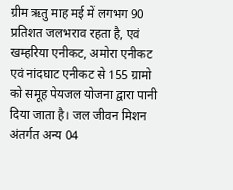ग्रीम ऋतु माह मई में लगभग 90 प्रतिशत जलभराव रहता है, एवं खम्हरिया एनीकट, अमोरा एनीकट एवं नांदघाट एनीकट से 155 ग्रामो को समूह पेयजल योजना द्वारा पानी दिया जाता है। जल जीवन मिशन अंतर्गत अन्य 04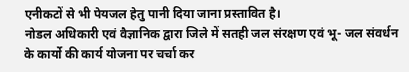एनीकटों से भी पेयजल हेतु पानी दिया जाना प्रस्तावित है।
नोडल अधिकारी एवं वैज्ञानिक द्वारा जिले में सतही जल संरक्षण एवं भू- जल संवर्धन के कार्यो की कार्य योजना पर चर्चा कर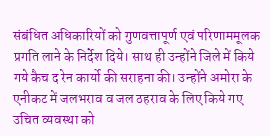संबंधित अधिकारियों को गुणवत्तापूर्ण एवं परिणाममूलक प्रगति लाने के निर्देश दिये। साथ ही उन्होंने जिले में किये गये कैच द रेन कार्यो की सराहना की। उन्होंने अमोरा के एनीकट में जलभराव व जल ठहराव के लिए किये गए उचित व्यवस्था को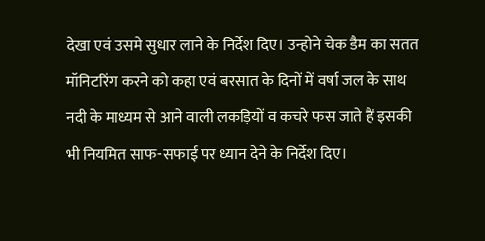देखा एवं उसमे सुधार लाने के निर्देश दिए। उन्होने चेक डैम का सतत मॉनिटरिंग करने को कहा एवं बरसात के दिनों में वर्षा जल के साथ नदी के माध्यम से आने वाली लकड़ियों व कचरे फस जाते हैं इसकी भी नियमित साफ-सफाई पर ध्यान देने के निर्देश दिए।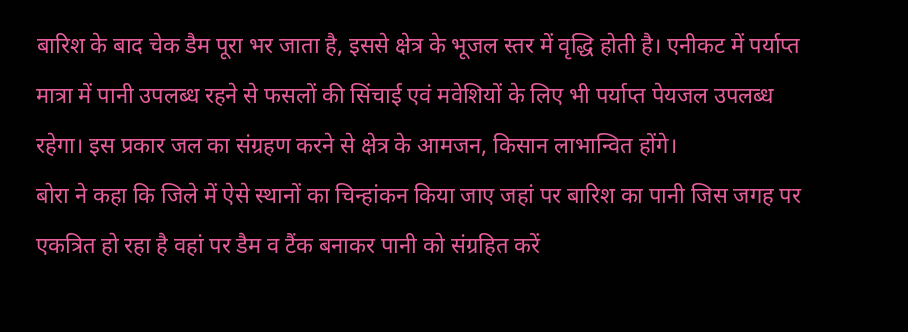बारिश के बाद चेक डैम पूरा भर जाता है, इससे क्षेत्र के भूजल स्तर में वृद्धि होती है। एनीकट में पर्याप्त मात्रा में पानी उपलब्ध रहने से फसलों की सिंचाई एवं मवेशियों के लिए भी पर्याप्त पेयजल उपलब्ध रहेगा। इस प्रकार जल का संग्रहण करने से क्षेत्र के आमजन, किसान लाभान्वित होंगे।
बोरा ने कहा कि जिले में ऐसे स्थानों का चिन्हांकन किया जाए जहां पर बारिश का पानी जिस जगह पर एकत्रित हो रहा है वहां पर डैम व टैंक बनाकर पानी को संग्रहित करें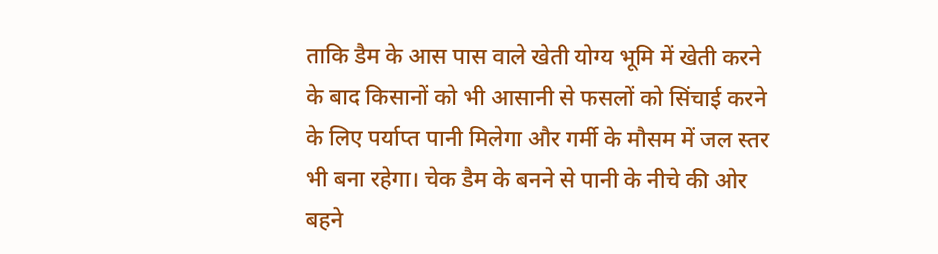ताकि डैम के आस पास वाले खेती योग्य भूमि में खेती करने के बाद किसानों को भी आसानी से फसलों को सिंचाई करने के लिए पर्याप्त पानी मिलेगा और गर्मी के मौसम में जल स्तर भी बना रहेगा। चेक डैम के बनने से पानी के नीचे की ओर बहने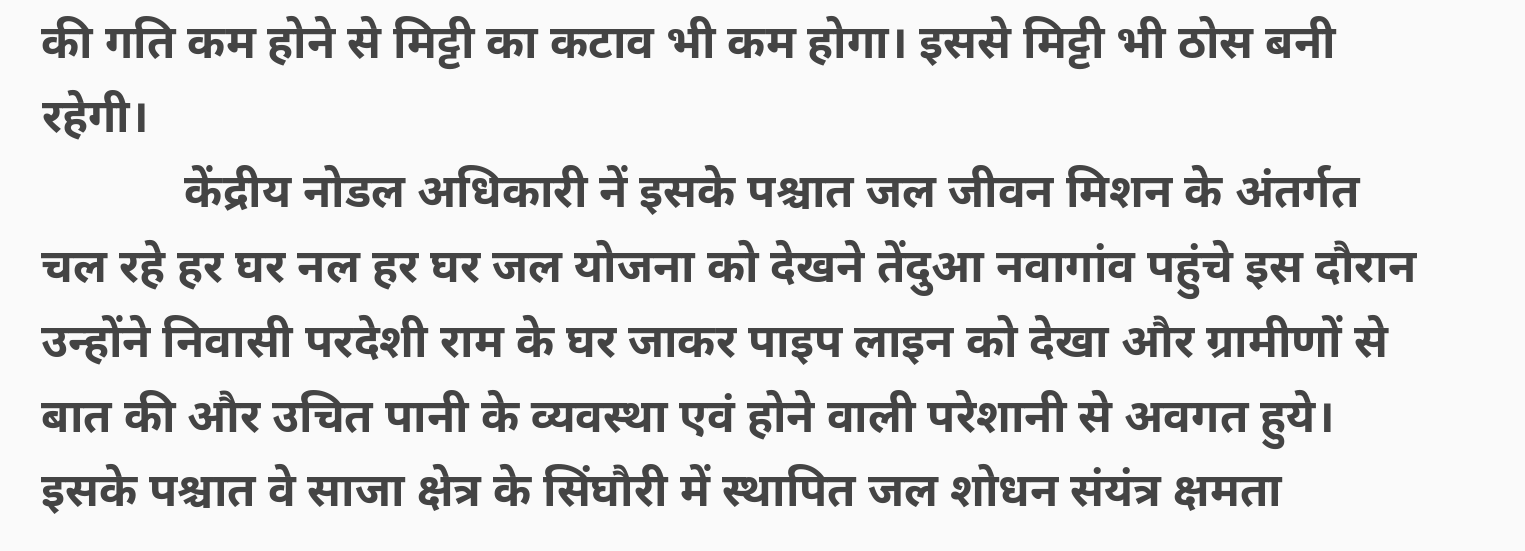की गति कम होने से मिट्टी का कटाव भी कम होगा। इससे मिट्टी भी ठोस बनी रहेगी।
            केंद्रीय नोडल अधिकारी नें इसके पश्चात जल जीवन मिशन के अंतर्गत चल रहे हर घर नल हर घर जल योजना को देखने तेंदुआ नवागांव पहुंचे इस दौरान उन्होंने निवासी परदेशी राम के घर जाकर पाइप लाइन को देखा और ग्रामीणों से बात की और उचित पानी के व्यवस्था एवं होने वाली परेशानी से अवगत हुये। इसके पश्चात वे साजा क्षेत्र के सिंघौरी में स्थापित जल शोधन संयंत्र क्षमता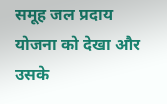समूह जल प्रदाय योजना को देखा और उसके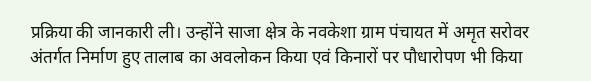प्रक्रिया की जानकारी ली। उन्होंने साजा क्षेत्र के नवकेशा ग्राम पंचायत में अमृत सरोवर अंतर्गत निर्माण हुए तालाब का अवलोकन किया एवं किनारों पर पौधारोपण भी किया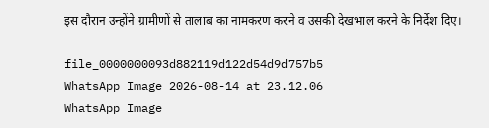इस दौरान उन्होंने ग्रामीणों से तालाब का नामकरण करने व उसकी देखभाल करने के निर्देश दिए।

file_0000000093d882119d122d54d9d757b5
WhatsApp Image 2026-08-14 at 23.12.06
WhatsApp Image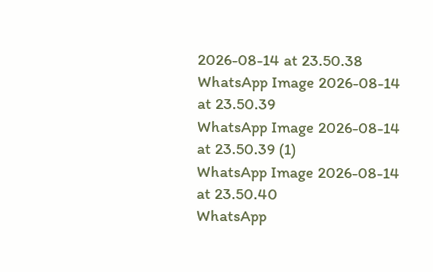2026-08-14 at 23.50.38
WhatsApp Image 2026-08-14 at 23.50.39
WhatsApp Image 2026-08-14 at 23.50.39 (1)
WhatsApp Image 2026-08-14 at 23.50.40
WhatsApp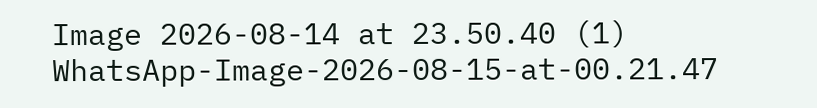Image 2026-08-14 at 23.50.40 (1)
WhatsApp-Image-2026-08-15-at-00.21.47